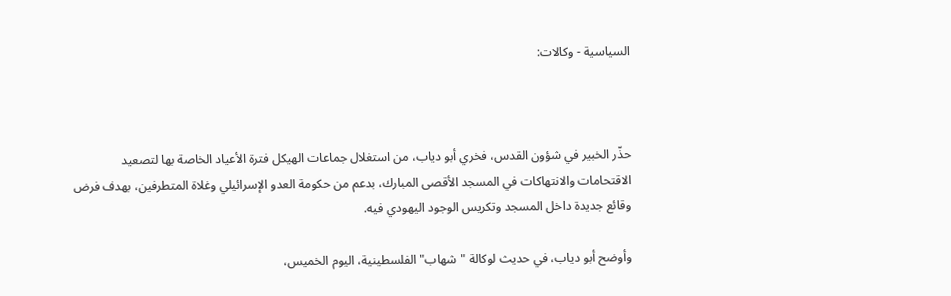السياسية - وكالات:



حذّر الخبير في شؤون القدس، فخري أبو دياب، من استغلال جماعات الهيكل فترة الأعياد الخاصة بها لتصعيد الاقتحامات والانتهاكات في المسجد الأقصى المبارك، بدعم من حكومة العدو الإسرائيلي وغلاة المتطرفين، بهدف فرض وقائع جديدة داخل المسجد وتكريس الوجود اليهودي فيه.

وأوضح أبو دياب، في حديث لوكالة "شهاب" الفلسطينية، اليوم الخميس،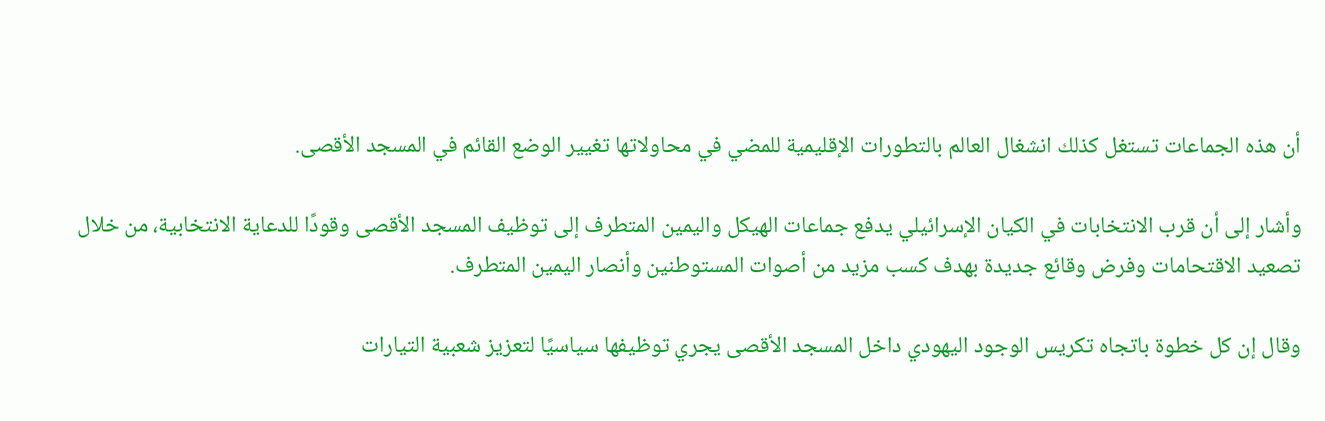أن هذه الجماعات تستغل كذلك انشغال العالم بالتطورات الإقليمية للمضي في محاولاتها تغيير الوضع القائم في المسجد الأقصى.

وأشار إلى أن قرب الانتخابات في الكيان الإسرائيلي يدفع جماعات الهيكل واليمين المتطرف إلى توظيف المسجد الأقصى وقودًا للدعاية الانتخابية، من خلال تصعيد الاقتحامات وفرض وقائع جديدة بهدف كسب مزيد من أصوات المستوطنين وأنصار اليمين المتطرف.

وقال إن كل خطوة باتجاه تكريس الوجود اليهودي داخل المسجد الأقصى يجري توظيفها سياسيًا لتعزيز شعبية التيارات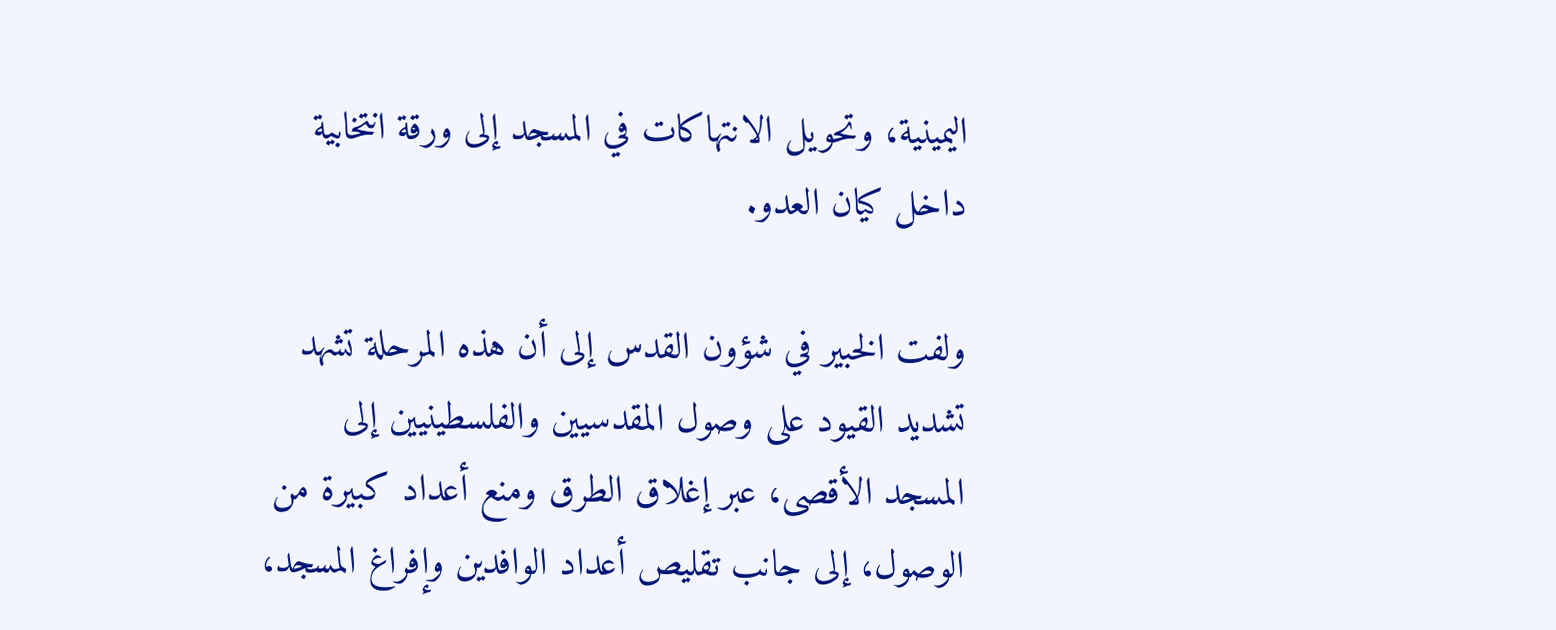اليمينية، وتحويل الانتهاكات في المسجد إلى ورقة انتخابية داخل كيان العدو.

ولفت الخبير في شؤون القدس إلى أن هذه المرحلة تشهد تشديد القيود على وصول المقدسيين والفلسطينيين إلى المسجد الأقصى، عبر إغلاق الطرق ومنع أعداد كبيرة من الوصول، إلى جانب تقليص أعداد الوافدين وإفراغ المسجد،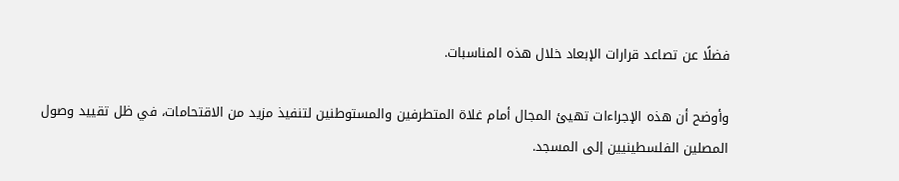فضلًا عن تصاعد قرارات الإبعاد خلال هذه المناسبات.

وأوضح أن هذه الإجراءات تهيئ المجال أمام غلاة المتطرفين والمستوطنين لتنفيذ مزيد من الاقتحامات، في ظل تقييد وصول المصلين الفلسطينيين إلى المسجد.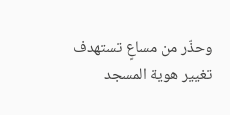وحذّر من مساعٍ تستهدف تغيير هوية المسجد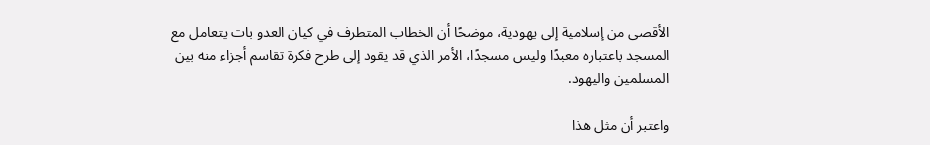الأقصى من إسلامية إلى يهودية، موضحًا أن الخطاب المتطرف في كيان العدو بات يتعامل مع المسجد باعتباره معبدًا وليس مسجدًا، الأمر الذي قد يقود إلى طرح فكرة تقاسم أجزاء منه بين المسلمين واليهود.

واعتبر أن مثل هذا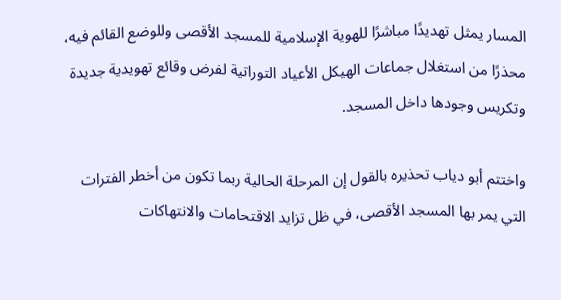المسار يمثل تهديدًا مباشرًا للهوية الإسلامية للمسجد الأقصى وللوضع القائم فيه، محذرًا من استغلال جماعات الهيكل الأعياد التوراتية لفرض وقائع تهويدية جديدة وتكريس وجودها داخل المسجد.

واختتم أبو دياب تحذيره بالقول إن المرحلة الحالية ربما تكون من أخطر الفترات التي يمر بها المسجد الأقصى، في ظل تزايد الاقتحامات والانتهاكات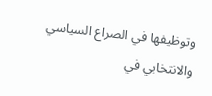وتوظيفها في الصراع السياسي والانتخابي في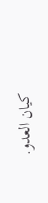كيان العدو.